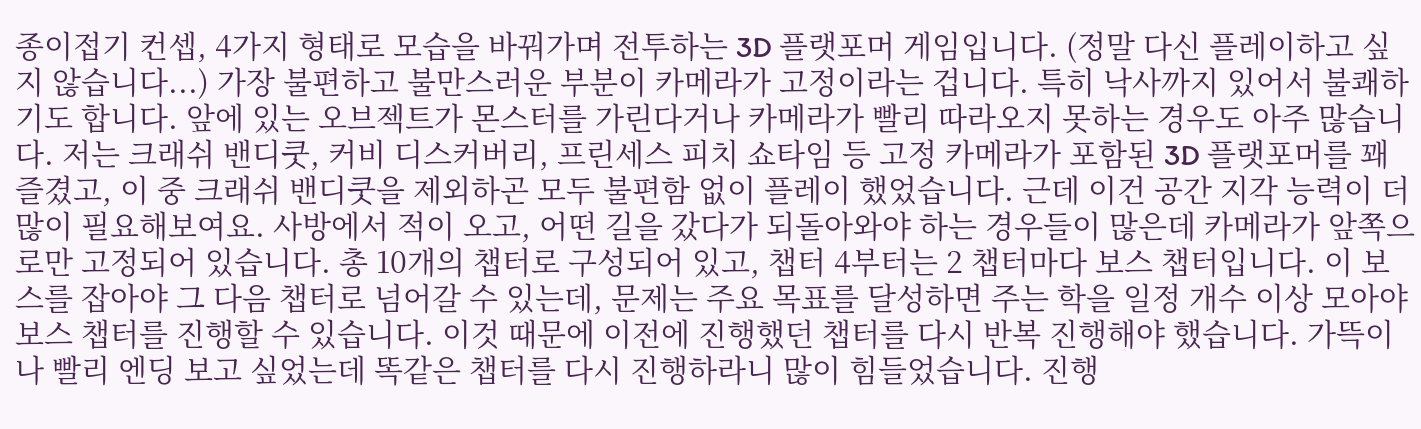종이접기 컨셉, 4가지 형태로 모습을 바꿔가며 전투하는 3D 플랫포머 게임입니다. (정말 다신 플레이하고 싶지 않습니다...) 가장 불편하고 불만스러운 부분이 카메라가 고정이라는 겁니다. 특히 낙사까지 있어서 불쾌하기도 합니다. 앞에 있는 오브젝트가 몬스터를 가린다거나 카메라가 빨리 따라오지 못하는 경우도 아주 많습니다. 저는 크래쉬 밴디쿳, 커비 디스커버리, 프린세스 피치 쇼타임 등 고정 카메라가 포함된 3D 플랫포머를 꽤 즐겼고, 이 중 크래쉬 밴디쿳을 제외하곤 모두 불편함 없이 플레이 했었습니다. 근데 이건 공간 지각 능력이 더 많이 필요해보여요. 사방에서 적이 오고, 어떤 길을 갔다가 되돌아와야 하는 경우들이 많은데 카메라가 앞쪽으로만 고정되어 있습니다. 총 10개의 챕터로 구성되어 있고, 챕터 4부터는 2 챕터마다 보스 챕터입니다. 이 보스를 잡아야 그 다음 챕터로 넘어갈 수 있는데, 문제는 주요 목표를 달성하면 주는 학을 일정 개수 이상 모아야 보스 챕터를 진행할 수 있습니다. 이것 때문에 이전에 진행했던 챕터를 다시 반복 진행해야 했습니다. 가뜩이나 빨리 엔딩 보고 싶었는데 똑같은 챕터를 다시 진행하라니 많이 힘들었습니다. 진행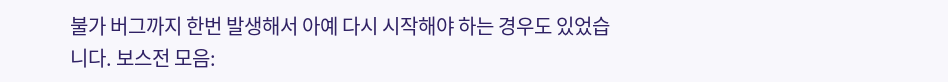불가 버그까지 한번 발생해서 아예 다시 시작해야 하는 경우도 있었습니다. 보스전 모음: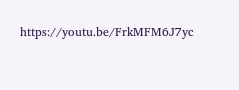https://youtu.be/FrkMFM6J7yc